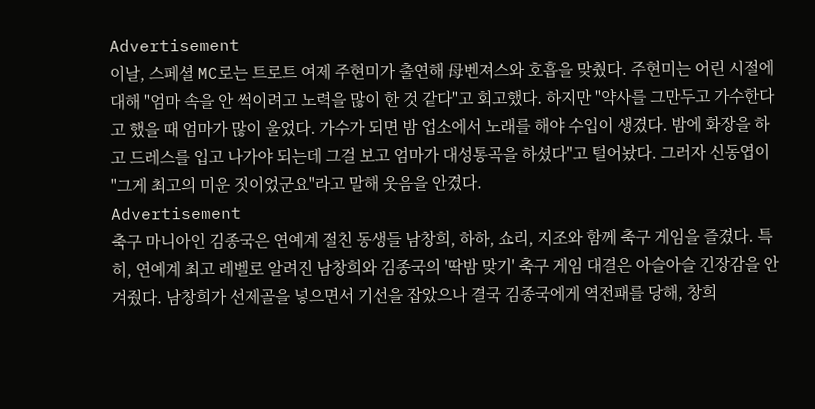Advertisement
이날, 스페셜 MC로는 트로트 여제 주현미가 출연해 母벤져스와 호흡을 맞췄다. 주현미는 어린 시절에 대해 "엄마 속을 안 썩이려고 노력을 많이 한 것 같다"고 회고했다. 하지만 "약사를 그만두고 가수한다고 했을 때 엄마가 많이 울었다. 가수가 되면 밤 업소에서 노래를 해야 수입이 생겼다. 밤에 화장을 하고 드레스를 입고 나가야 되는데 그걸 보고 엄마가 대성통곡을 하셨다"고 털어놨다. 그러자 신동엽이 "그게 최고의 미운 짓이었군요"라고 말해 웃음을 안겼다.
Advertisement
축구 마니아인 김종국은 연예계 절친 동생들 남창희, 하하, 쇼리, 지조와 함께 축구 게임을 즐겼다. 특히, 연예계 최고 레벨로 알려진 남창희와 김종국의 '딱밤 맞기' 축구 게임 대결은 아슬아슬 긴장감을 안겨줬다. 남창희가 선제골을 넣으면서 기선을 잡았으나 결국 김종국에게 역전패를 당해, 창희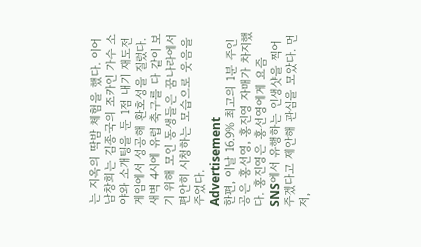는 지옥의 딱밤 체험을 했다. 이어 남창희는 김종국의 조카인 가수 소야와 소개팅을 둔 1점 내기 재도전 게임에서 성공해 환호성을 질렀다. 새벽 4시에 유럽 축구를 다 같이 보기 위해 모인 동생들은 꿈나라에서 편안히 시청하는 모습으로 웃음을 주었다.
Advertisement
한편, 이날 16.9% 최고의 1분 주인공은 홍선영, 홍진영 자매가 차지했다. 홍진영은 홍선영에게 요즘 SNS에서 유행하는 인생샷을 찍어주겠다고 제안해 관심을 모았다. 먼저,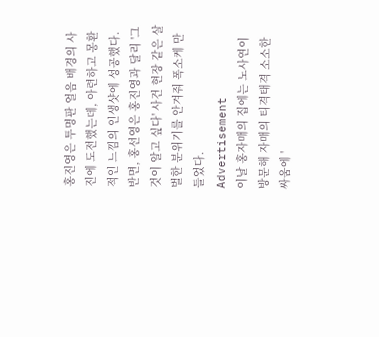홍진영은 투명판 얼음 배경의 사진에 도전했는데, 아련하고 몽환적인 느낌의 인생샷에 성공했다. 반면, 홍선영은 홍진영과 달리 '그것이 알고 싶다' 사건 현장 같은 살벌한 분위기를 안겨줘 폭소케 만들었다.
Advertisement
이날 홍자매의 집에는 노사연이 방문해 자매의 티격태격 소소한 싸움에 '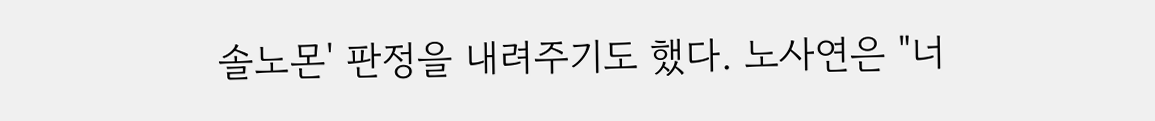솔노몬' 판정을 내려주기도 했다. 노사연은 "너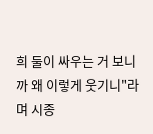희 둘이 싸우는 거 보니까 왜 이렇게 웃기니"라며 시종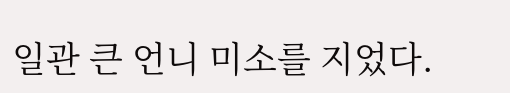일관 큰 언니 미소를 지었다.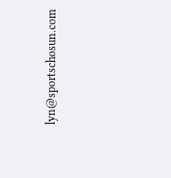lyn@sportschosun.com